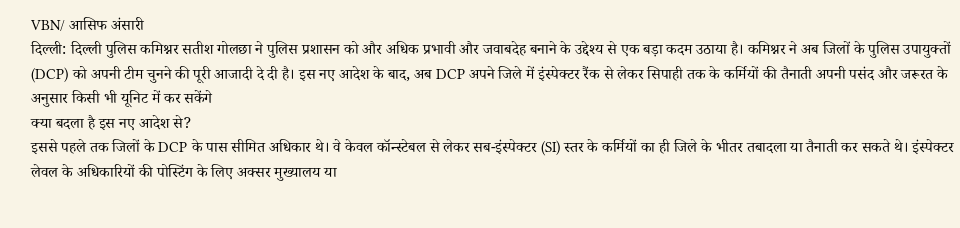VBN/ आसिफ अंसारी
दिल्ली: दिल्ली पुलिस कमिश्नर सतीश गोलछा ने पुलिस प्रशासन को और अधिक प्रभावी और जवाबदेह बनाने के उद्देश्य से एक बड़ा कदम उठाया है। कमिश्नर ने अब जिलों के पुलिस उपायुक्तों (DCP) को अपनी टीम चुनने की पूरी आजादी दे दी है। इस नए आदेश के बाद, अब DCP अपने जिले में इंस्पेक्टर रैंक से लेकर सिपाही तक के कर्मियों की तैनाती अपनी पसंद और जरूरत के अनुसार किसी भी यूनिट में कर सकेंगे
क्या बदला है इस नए आदेश से?
इससे पहले तक जिलों के DCP के पास सीमित अधिकार थे। वे केवल कॉन्स्टेबल से लेकर सब-इंस्पेक्टर (SI) स्तर के कर्मियों का ही जिले के भीतर तबादला या तैनाती कर सकते थे। इंस्पेक्टर लेवल के अधिकारियों की पोस्टिंग के लिए अक्सर मुख्यालय या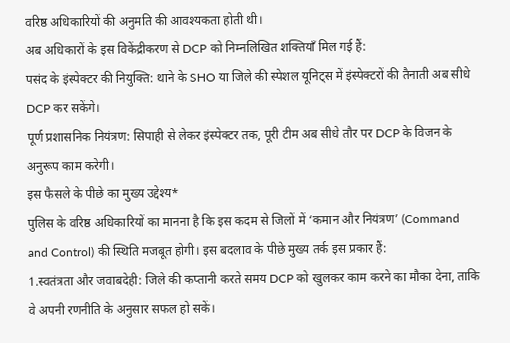वरिष्ठ अधिकारियों की अनुमति की आवश्यकता होती थी।
अब अधिकारों के इस विकेंद्रीकरण से DCP को निम्नलिखित शक्तियाँ मिल गई हैं:
पसंद के इंस्पेक्टर की नियुक्ति: थाने के SHO या जिले की स्पेशल यूनिट्स में इंस्पेक्टरों की तैनाती अब सीधे DCP कर सकेंगे।
पूर्ण प्रशासनिक नियंत्रण: सिपाही से लेकर इंस्पेक्टर तक, पूरी टीम अब सीधे तौर पर DCP के विजन के अनुरूप काम करेगी।
इस फैसले के पीछे का मुख्य उद्देश्य*
पुलिस के वरिष्ठ अधिकारियों का मानना है कि इस कदम से जिलों में ‘कमान और नियंत्रण’ (Command and Control) की स्थिति मजबूत होगी। इस बदलाव के पीछे मुख्य तर्क इस प्रकार हैं:
1.स्वतंत्रता और जवाबदेही: जिले की कप्तानी करते समय DCP को खुलकर काम करने का मौका देना, ताकि वे अपनी रणनीति के अनुसार सफल हो सकें।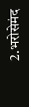2.भरोसेमंद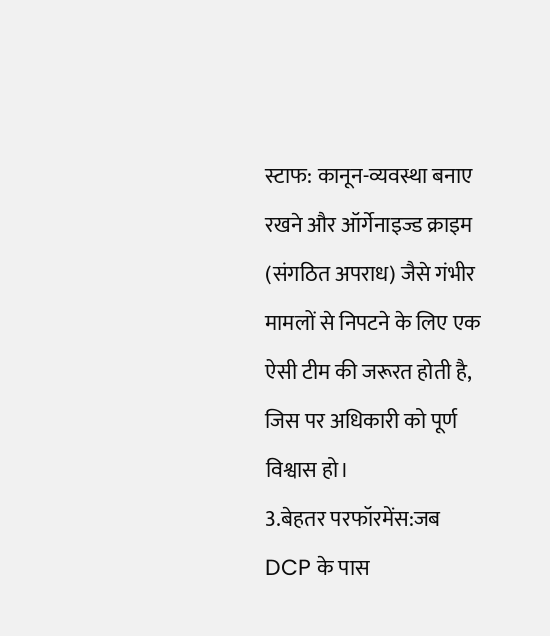स्टाफ: कानून-व्यवस्था बनाए रखने और ऑर्गेनाइज्ड क्राइम (संगठित अपराध) जैसे गंभीर मामलों से निपटने के लिए एक ऐसी टीम की जरूरत होती है, जिस पर अधिकारी को पूर्ण विश्वास हो।
3.बेहतर परफॉरमेंस:जब DCP के पास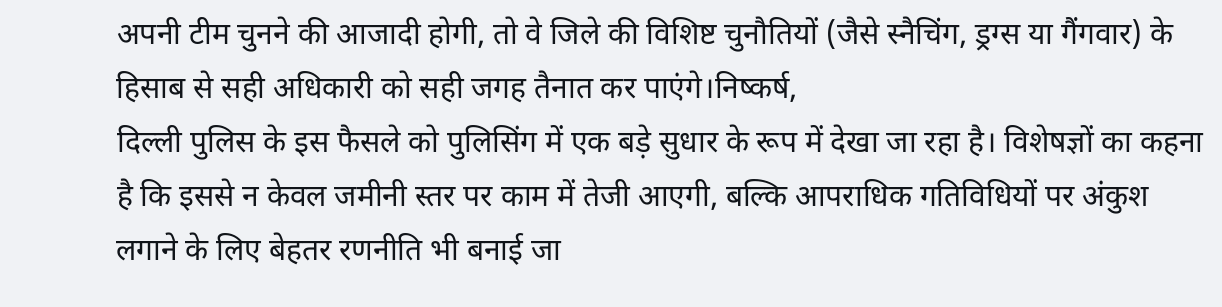अपनी टीम चुनने की आजादी होगी, तो वे जिले की विशिष्ट चुनौतियों (जैसे स्नैचिंग, ड्रग्स या गैंगवार) के हिसाब से सही अधिकारी को सही जगह तैनात कर पाएंगे।निष्कर्ष,
दिल्ली पुलिस के इस फैसले को पुलिसिंग में एक बड़े सुधार के रूप में देखा जा रहा है। विशेषज्ञों का कहना है कि इससे न केवल जमीनी स्तर पर काम में तेजी आएगी, बल्कि आपराधिक गतिविधियों पर अंकुश लगाने के लिए बेहतर रणनीति भी बनाई जा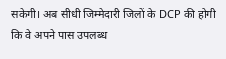सकेगी। अब सीधी जिम्मेदारी जिलों के DCP की होगी कि वे अपने पास उपलब्ध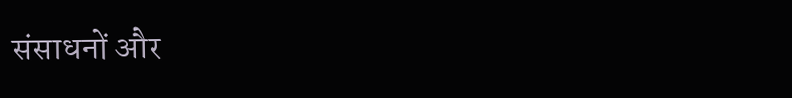संसाधनों और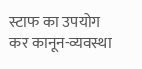स्टाफ का उपयोग कर कानून-व्यवस्था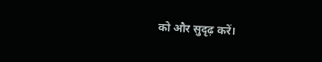को और सुदृढ़ करें।